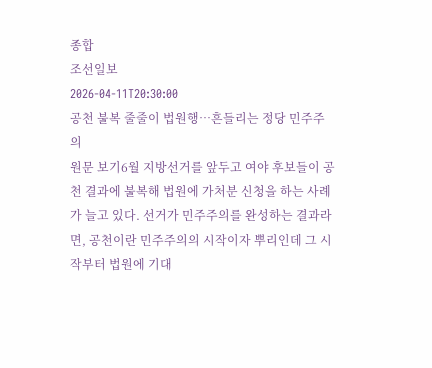종합
조선일보
2026-04-11T20:30:00
공천 불복 줄줄이 법원행…흔들리는 정당 민주주의
원문 보기6월 지방선거를 앞두고 여야 후보들이 공천 결과에 불복해 법원에 가처분 신청을 하는 사례가 늘고 있다. 선거가 민주주의를 완성하는 결과라면, 공천이란 민주주의의 시작이자 뿌리인데 그 시작부터 법원에 기대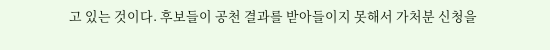고 있는 것이다. 후보들이 공천 결과를 받아들이지 못해서 가처분 신청을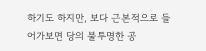하기도 하지만, 보다 근본적으로 들어가보면 당의 불투명한 공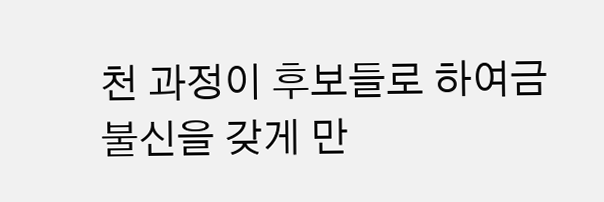천 과정이 후보들로 하여금 불신을 갖게 만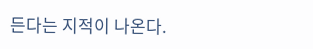든다는 지적이 나온다.